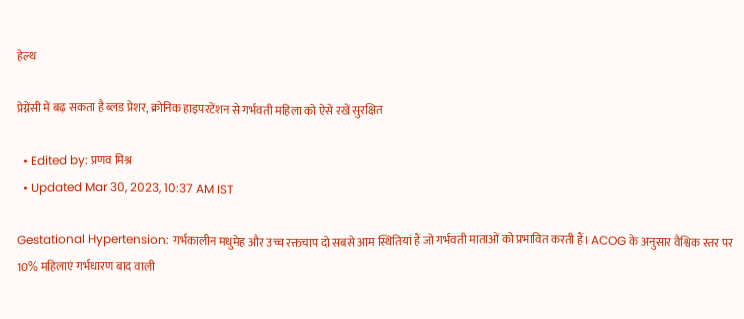हेल्थ

प्रेग्नेंसी में बढ़ सकता है ब्लड प्रेशर, क्रोनिक हाइपरटेंशन से गर्भवती महिला को ऐसे रखें सुरक्षित

  • Edited by: प्रणव मिश्र
  • Updated Mar 30, 2023, 10:37 AM IST

Gestational Hypertension: गर्भकालीन मधुमेह और उच्च रक्तचाप दो सबसे आम स्थितियां हैं जो गर्भवती माताओं को प्रभावित करती हैं। ACOG के अनुसार वैश्विक स्तर पर 10% महिलाएं गर्भधारण बाद वाली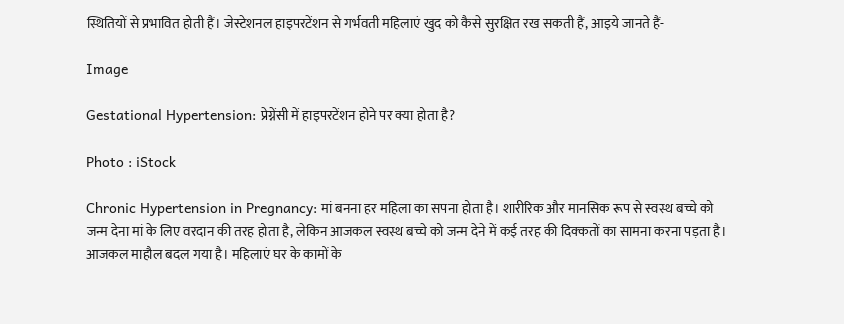स्थितियों से प्रभावित होती हैं। जेस्टेशनल हाइपरटेंशन से गर्भवती महिलाएं खुद को कैसे सुरक्षित रख सकती हैं, आइये जानते हैं-

Image

Gestational Hypertension: प्रेग्नेंसी में हाइपरटेंशन होने पर क्या होता है?

Photo : iStock

Chronic Hypertension in Pregnancy: मां बनना हर महिला का सपना होता है। शारीरिक और मानसिक रूप से स्वस्थ बच्चे को जन्म देना मां के लिए वरदान की तरह होता है, लेकिन आजकल स्वस्थ बच्चे को जन्म देने में कई तरह की दिक्कतों का सामना करना पड़ता है। आजकल माहौल बदल गया है। महिलाएं घर के कामों के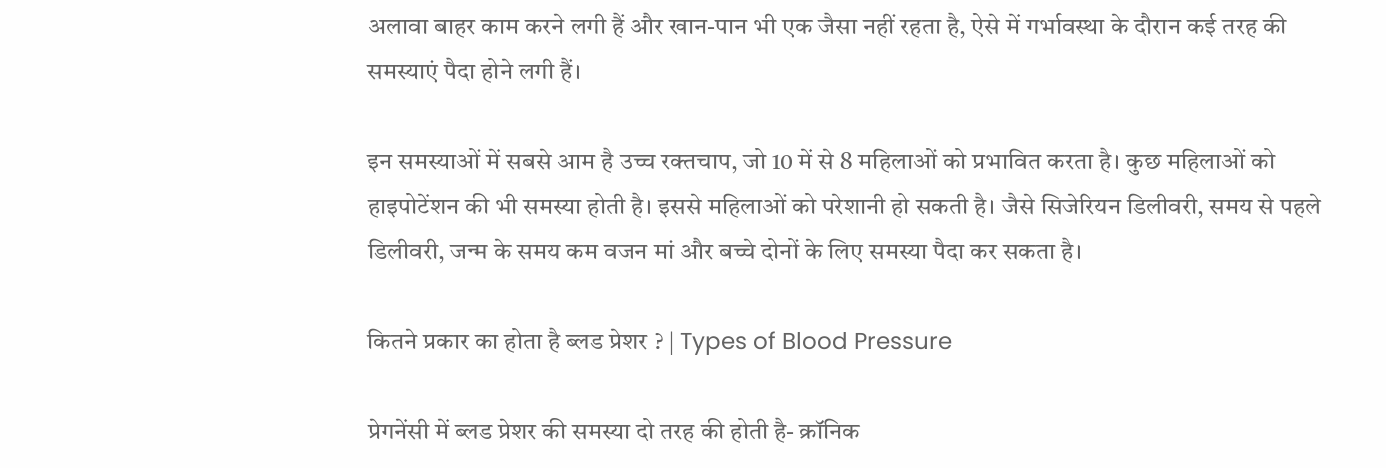अलावा बाहर काम करने लगी हैं और खान-पान भी एक जैसा नहीं रहता है, ऐसे में गर्भावस्था के दौरान कई तरह की समस्याएं पैदा होने लगी हैं।

इन समस्याओं में सबसे आम है उच्च रक्तचाप, जो 10 में से 8 महिलाओं को प्रभावित करता है। कुछ महिलाओं को हाइपोटेंशन की भी समस्या होती है। इससे महिलाओं को परेशानी हो सकती है। जैसे सिजेरियन डिलीवरी, समय से पहले डिलीवरी, जन्म के समय कम वजन मां और बच्चे दोनों के लिए समस्या पैदा कर सकता है।

कितने प्रकार का होता है ब्लड प्रेशर ? | Types of Blood Pressure

प्रेगनेंसी में ब्लड प्रेशर की समस्या दो तरह की होती है- क्रॉनिक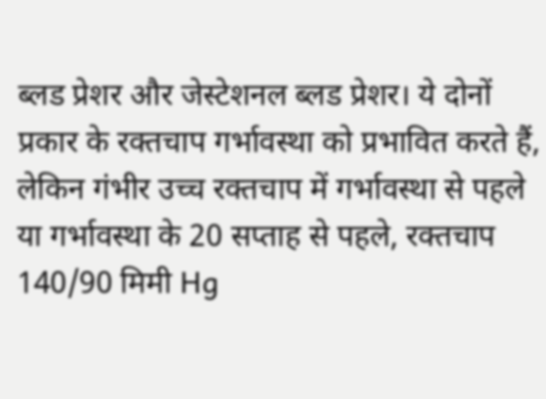ब्लड प्रेशर और जेस्टेशनल ब्लड प्रेशर। ये दोनों प्रकार के रक्तचाप गर्भावस्था को प्रभावित करते हैं, लेकिन गंभीर उच्च रक्तचाप में गर्भावस्था से पहले या गर्भावस्था के 20 सप्ताह से पहले, रक्तचाप 140/90 मिमी Hg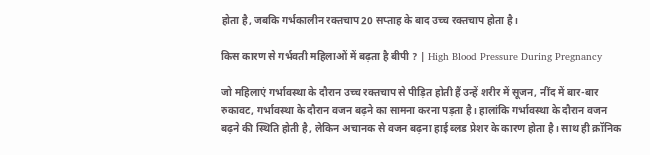होता है, जबकि गर्भकालीन रक्तचाप 20 सप्ताह के बाद उच्च रक्तचाप होता है।

किस कारण से गर्भवती महिलाओं में बढ़ता है बीपी ? | High Blood Pressure During Pregnancy

जो महिलाएं गर्भावस्था के दौरान उच्च रक्तचाप से पीड़ित होती हैं उन्हें शरीर में सूजन, नींद में बार-बार रुकावट, गर्भावस्था के दौरान वजन बढ़ने का सामना करना पड़ता है। हालांकि गर्भावस्था के दौरान वजन बढ़ने की स्थिति होती है, लेकिन अचानक से वजन बढ़ना हाई ब्लड प्रेशर के कारण होता है। साथ ही क्रॉनिक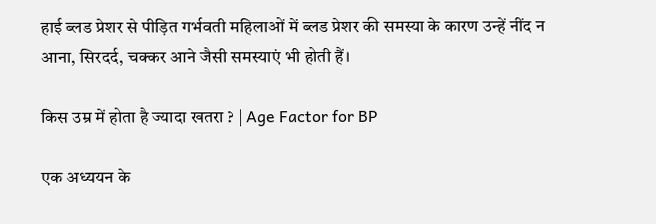हाई ब्लड प्रेशर से पीड़ित गर्भवती महिलाओं में ब्लड प्रेशर की समस्या के कारण उन्हें नींद न आना, सिरदर्द, चक्कर आने जैसी समस्याएं भी होती हैं।

किस उम्र में होता है ज्यादा खतरा ? | Age Factor for BP

एक अध्ययन के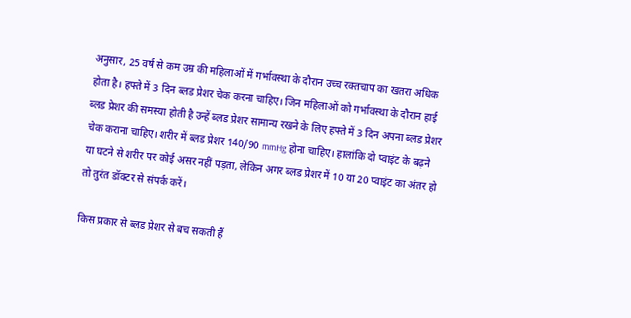अनुसार, 25 वर्ष से कम उम्र की महिलाओं में गर्भावस्था के दौरान उच्च रक्तचाप का खतरा अधिक होता है। हफ्ते में 3 दिन ब्लड प्रेशर चेक करना चाहिए। जिन महिलाओं को गर्भावस्था के दौरान हाई ब्लड प्रेशर की समस्या होती है उन्हें ब्लड प्रेशर सामान्य रखने के लिए हफ्ते में 3 दिन अपना ब्लड प्रेशर चेक कराना चाहिए। शरीर में ब्लड प्रेशर 140/90 mmHg होना चाहिए। हालांकि दो प्वाइंट के बढ़ने या घटने से शरीर पर कोई असर नहीं पड़ता, लेकिन अगर ब्लड प्रेशर में 10 या 20 प्वाइंट का अंतर हो तो तुरंत डॉक्टर से संपर्क करें।

किस प्रकार से ब्लड प्रेशर से बच सकती हैं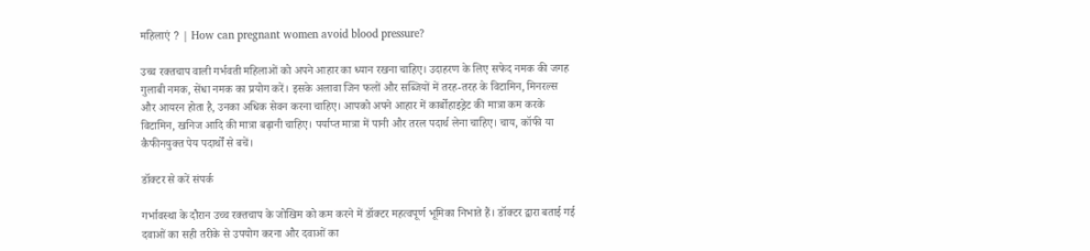महिलाएं ? | How can pregnant women avoid blood pressure?

उच्च रक्तचाप वाली गर्भवती महिलाओं को अपने आहार का ध्यान रखना चाहिए। उदाहरण के लिए सफेद नमक की जगह गुलाबी नमक, सेंधा नमक का प्रयोग करें। इसके अलावा जिन फलों और सब्जियों में तरह-तरह के विटामिन, मिनरल्स और आयरन होता है, उनका अधिक सेवन करना चाहिए। आपको अपने आहार में कार्बोहाइड्रेट की मात्रा कम करके विटामिन, खनिज आदि की मात्रा बढ़ानी चाहिए। पर्याप्त मात्रा में पानी और तरल पदार्थ लेना चाहिए। चाय, कॉफी या कैफीनयुक्त पेय पदार्थों से बचें।

डॉक्टर से करें संपर्क

गर्भावस्था के दौरान उच्च रक्तचाप के जोखिम को कम करने में डॉक्टर महत्वपूर्ण भूमिका निभाते हैं। डॉक्टर द्वारा बताई गई दवाओं का सही तरीके से उपयोग करना और दवाओं का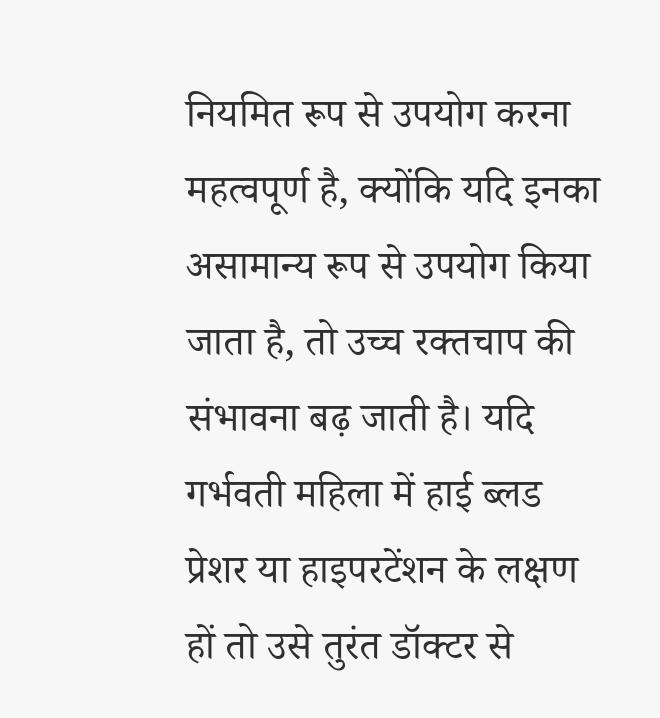नियमित रूप से उपयोग करना महत्वपूर्ण है, क्योंकि यदि इनका असामान्य रूप से उपयोग किया जाता है, तो उच्च रक्तचाप की संभावना बढ़ जाती है। यदि गर्भवती महिला में हाई ब्लड प्रेशर या हाइपरटेंशन के लक्षण हों तो उसे तुरंत डॉक्टर से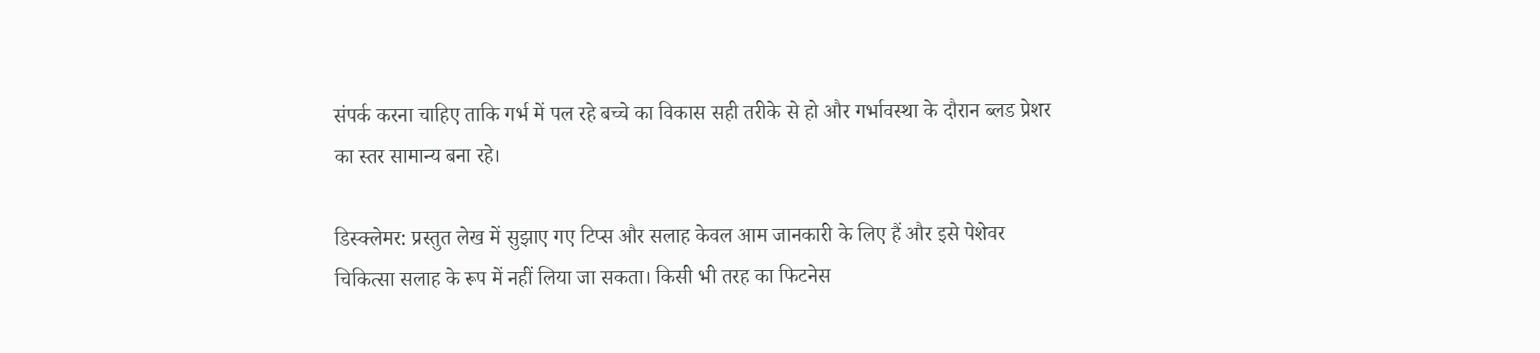संपर्क करना चाहिए ताकि गर्भ में पल रहे बच्चे का विकास सही तरीके से हो और गर्भावस्था के दौरान ब्लड प्रेशर का स्तर सामान्य बना रहे।

डिस्क्लेमर: प्रस्तुत लेख में सुझाए गए टिप्स और सलाह केवल आम जानकारी के लिए हैं और इसे पेशेवर चिकित्सा सलाह के रूप में नहीं लिया जा सकता। किसी भी तरह का फिटनेस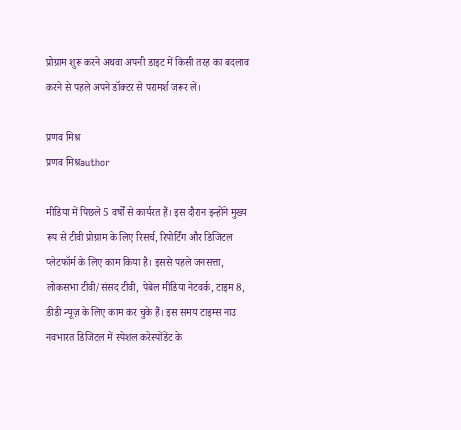प्रोग्राम शुरू करने अथवा अपनी डाइट में किसी तरह का बदलाव करने से पहले अपने डॉक्टर से परामर्श जरूर लें।

प्रणव मिश्र
प्रणव मिश्रauthor

मीडिया में पिछले 5 वर्षों से कार्यरत हैं। इस दौरान इन्होंने मुख्य रूप से टीवी प्रोग्राम के लिए रिसर्च, रिपोर्टिंग और डिजिटल प्लेटफॉर्म के लिए काम किया है। इससे पहले जनसत्ता, लोकसभा टीवी/संसद टीवी, पेबेल मीडिया नेटवर्क, टाइम 8, डीडी न्यूज़ के लिए काम कर चुके हैं। इस समय टाइम्स नाउ नवभारत डिजिटल में स्पेशल करेस्पोंडेंट के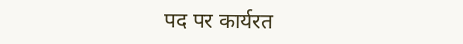पद पर कार्यरत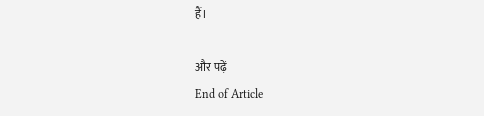हैं।

और पढ़ें
End of Article